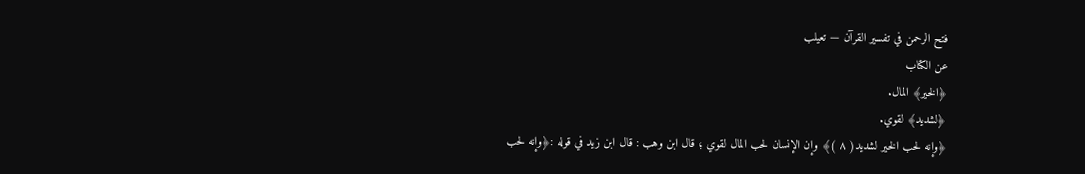فتح الرحمن في تفسير القرآن — تعيلب
عن الكتاب
﴿الخير﴾ المال.
﴿لشديد﴾ لقوي.
﴿وإنه لحب الخير لشديد( ٨ )﴾ وإن الإنسان لحب المال لقوي ؛ قال ابن وهب : قال ابن زيد في قوله :﴿وإنه لحب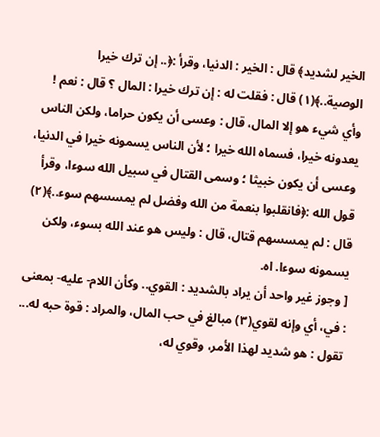الخير لشديد﴾ قال : الخير : الدنيا، وقرأ :﴿.. إن ترك خيرا الوصية..﴾(١) قال : فقلت له : إن ترك خيرا : المال ؟ قال : نعم ! وأي شيء هو إلا المال، قال : وعسى أن يكون حراما، ولكن الناس يعدونه خيرا، فسماه الله خيرا ؛ لأن الناس يسمونه خيرا في الدنيا، وعسى أن يكون خبيثا ؛ وسمى القتال في سبيل الله سوءا، وقرأ قول الله :﴿فانقلبوا بنعمة من الله وفضل لم يمسسهم سوء..﴾(٢) قال : لم يمسسهم قتال، قال : وليس هو عند الله بسوء، ولكن يسمونه سوءا. اه.
[ وجوز غير واحد أن يراد بالشديد : القوي.. وكأن اللام- عليه- بمعنى : في، أي وإنه لقوي(٣) مبالغ في حب المال، والمراد : قوة حبه له... تقول : هو شديد لهذا الأمر، وقوي له،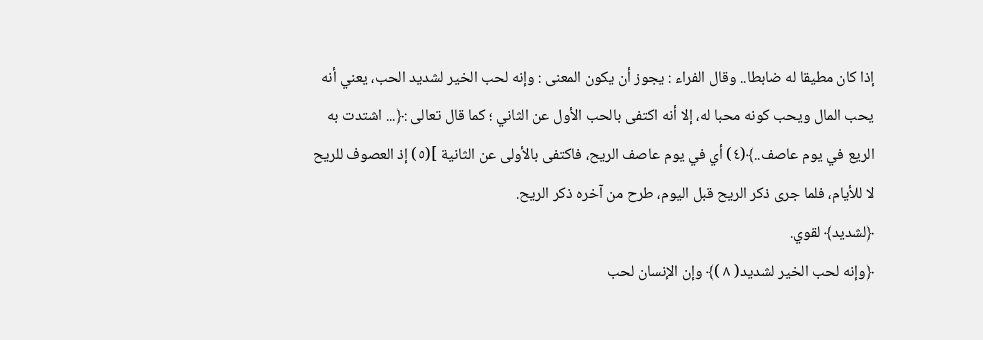إذا كان مطيقا له ضابطا.. وقال الفراء : يجوز أن يكون المعنى : وإنه لحب الخير لشديد الحب، يعني أنه يحب المال ويحب كونه محبا له، إلا أنه اكتفى بالحب الأول عن الثاني ؛ كما قال تعالى :﴿... اشتدت به الريع في يوم عاصف..﴾(٤) أي في يوم عاصف الريح، فاكتفى بالأولى عن الثانية ](٥) إذ العصوف للريح لا للأيام، فلما جرى ذكر الريح قبل اليوم، طرح من آخره ذكر الريح.
﴿لشديد﴾ لقوي.
﴿وإنه لحب الخير لشديد( ٨ )﴾ وإن الإنسان لحب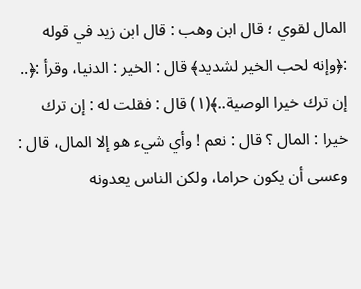المال لقوي ؛ قال ابن وهب : قال ابن زيد في قوله :﴿وإنه لحب الخير لشديد﴾ قال : الخير : الدنيا، وقرأ :﴿.. إن ترك خيرا الوصية..﴾(١) قال : فقلت له : إن ترك خيرا : المال ؟ قال : نعم ! وأي شيء هو إلا المال، قال : وعسى أن يكون حراما، ولكن الناس يعدونه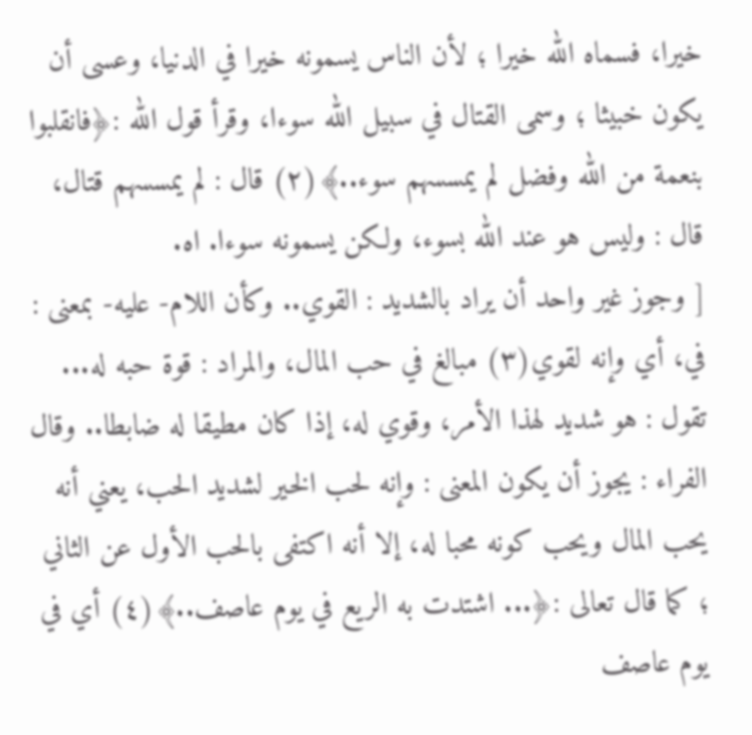خيرا، فسماه الله خيرا ؛ لأن الناس يسمونه خيرا في الدنيا، وعسى أن يكون خبيثا ؛ وسمى القتال في سبيل الله سوءا، وقرأ قول الله :﴿فانقلبوا بنعمة من الله وفضل لم يمسسهم سوء..﴾(٢) قال : لم يمسسهم قتال، قال : وليس هو عند الله بسوء، ولكن يسمونه سوءا. اه.
[ وجوز غير واحد أن يراد بالشديد : القوي.. وكأن اللام- عليه- بمعنى : في، أي وإنه لقوي(٣) مبالغ في حب المال، والمراد : قوة حبه له... تقول : هو شديد لهذا الأمر، وقوي له، إذا كان مطيقا له ضابطا.. وقال الفراء : يجوز أن يكون المعنى : وإنه لحب الخير لشديد الحب، يعني أنه يحب المال ويحب كونه محبا له، إلا أنه اكتفى بالحب الأول عن الثاني ؛ كما قال تعالى :﴿... اشتدت به الريع في يوم عاصف..﴾(٤) أي في يوم عاصف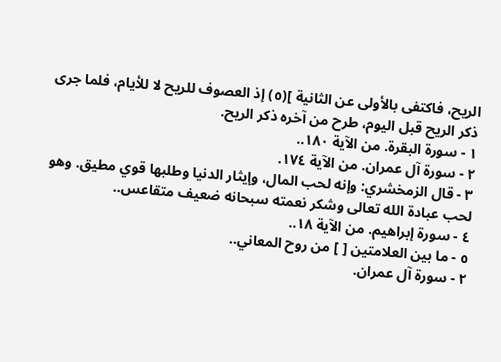الريح، فاكتفى بالأولى عن الثانية ](٥) إذ العصوف للريح لا للأيام، فلما جرى ذكر الريح قبل اليوم، طرح من آخره ذكر الريح.
١ - سورة البقرة. من الآية ١٨٠..
٢ - سورة آل عمران. من الآية ١٧٤.
٣ - قال الزمخشري: وإنه لحب المال، وإيثار الدنيا وطلبها قوي مطيق. وهو لحب عبادة الله تعالى وشكر نعمته سبحانه ضعيف متقاعس..
٤ - سورة إبراهيم. من الآية ١٨..
٥ - ما بين العلامتين [ ] من روح المعاني..
٢ - سورة آل عمران.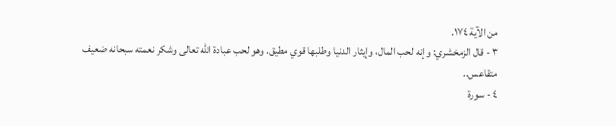من الآية ١٧٤.
٣ - قال الزمخشري: وإنه لحب المال، وإيثار الدنيا وطلبها قوي مطيق. وهو لحب عبادة الله تعالى وشكر نعمته سبحانه ضعيف متقاعس..
٤ - سورة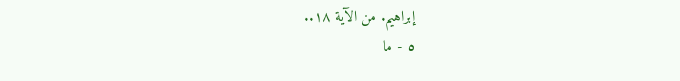إبراهيم. من الآية ١٨..
٥ - ما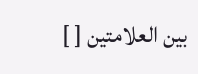بين العلامتين [ ]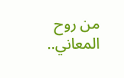من روح المعاني..